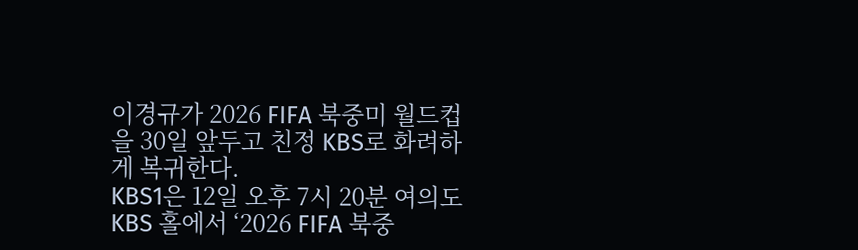이경규가 2026 FIFA 북중미 월드컵을 30일 앞두고 친정 KBS로 화려하게 복귀한다.
KBS1은 12일 오후 7시 20분 여의도 KBS 홀에서 ‘2026 FIFA 북중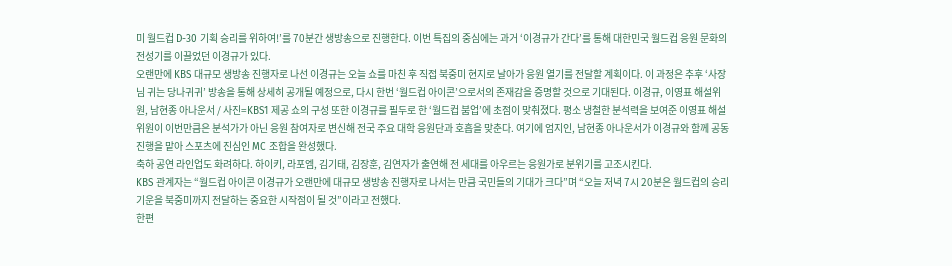미 월드컵 D-30 기획 승리를 위하여!’를 70분간 생방송으로 진행한다. 이번 특집의 중심에는 과거 ‘이경규가 간다’를 통해 대한민국 월드컵 응원 문화의 전성기를 이끌었던 이경규가 있다.
오랜만에 KBS 대규모 생방송 진행자로 나선 이경규는 오늘 쇼를 마친 후 직접 북중미 현지로 날아가 응원 열기를 전달할 계획이다. 이 과정은 추후 ‘사장님 귀는 당나귀귀’ 방송을 통해 상세히 공개될 예정으로, 다시 한번 ‘월드컵 아이콘’으로서의 존재감을 증명할 것으로 기대된다. 이경규, 이영표 해설위원, 남현종 아나운서 / 사진=KBS1 제공 쇼의 구성 또한 이경규를 필두로 한 ‘월드컵 붐업’에 초점이 맞춰졌다. 평소 냉철한 분석력을 보여준 이영표 해설위원이 이번만큼은 분석가가 아닌 응원 참여자로 변신해 전국 주요 대학 응원단과 호흡을 맞춘다. 여기에 엄지인, 남현종 아나운서가 이경규와 함께 공동 진행을 맡아 스포츠에 진심인 MC 조합을 완성했다.
축하 공연 라인업도 화려하다. 하이키, 라포엠, 김기태, 김장훈, 김연자가 출연해 전 세대를 아우르는 응원가로 분위기를 고조시킨다.
KBS 관계자는 “월드컵 아이콘 이경규가 오랜만에 대규모 생방송 진행자로 나서는 만큼 국민들의 기대가 크다”며 “오늘 저녁 7시 20분은 월드컵의 승리 기운을 북중미까지 전달하는 중요한 시작점이 될 것”이라고 전했다.
한편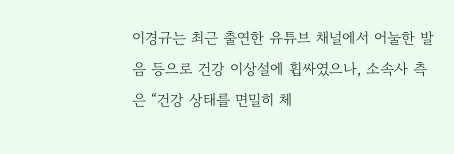이경규는 최근 출연한 유튜브 채널에서 어눌한 발음 등으로 건강 이상설에 휩싸였으나, 소속사 측은 “건강 상태를 면밀히 체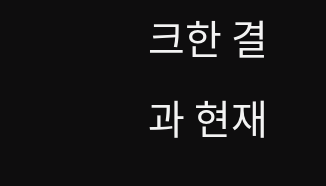크한 결과 현재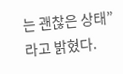는 괜찮은 상태”라고 밝혔다.